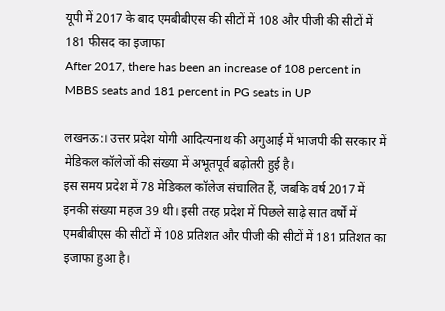यूपी में 2017 के बाद एमबीबीएस की सीटों में 108 और पीजी की सीटों में 181 फीसद का इजाफा
After 2017, there has been an increase of 108 percent in MBBS seats and 181 percent in PG seats in UP

लखनऊ:। उत्तर प्रदेश योगी आदित्यनाथ की अगुआई में भाजपी की सरकार में मेडिकल कॉलेजों की संख्या में अभूतपूर्व बढ़ोतरी हुई है।
इस समय प्रदेश में 78 मेडिकल कॉलेज संचालित हैं, जबकि वर्ष 2017 में इनकी संख्या महज 39 थी। इसी तरह प्रदेश में पिछले साढ़े सात वर्षों में एमबीबीएस की सीटों में 108 प्रतिशत और पीजी की सीटों में 181 प्रतिशत का इजाफा हुआ है।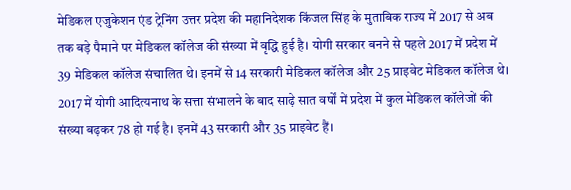मेडिकल एजुकेशन एंड ट्रेनिंग उत्तर प्रदेश की महानिदेशक किंजल सिंह के मुताबिक राज्य में 2017 से अब तक बड़े पैमाने पर मेडिकल कॉलेज की संख्या में वृद्धि हुई है। योगी सरकार बनने से पहले 2017 में प्रदेश में 39 मेडिकल कॉलेज संचालित थे। इनमें से 14 सरकारी मेडिकल कॉलेज और 25 प्राइवेट मेडिकल कॉलेज थे। 2017 में योगी आदित्यनाथ के सत्ता संभालने के बाद साढ़े सात वर्षों में प्रदेश में कुल मेडिकल कॉलेजों की संख्या बढ़कर 78 हो गई है। इनमें 43 सरकारी और 35 प्राइवेट हैं।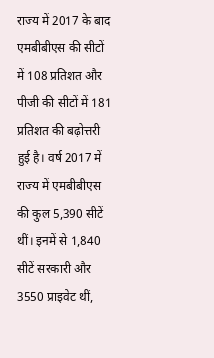राज्य में 2017 के बाद एमबीबीएस की सीटों में 108 प्रतिशत और पीजी की सीटों में 181 प्रतिशत की बढ़ोत्तरी हुई है। वर्ष 2017 में राज्य में एमबीबीएस की कुल 5,390 सीटें थीं। इनमें से 1,840 सीटें सरकारी और 3550 प्राइवेट थीं,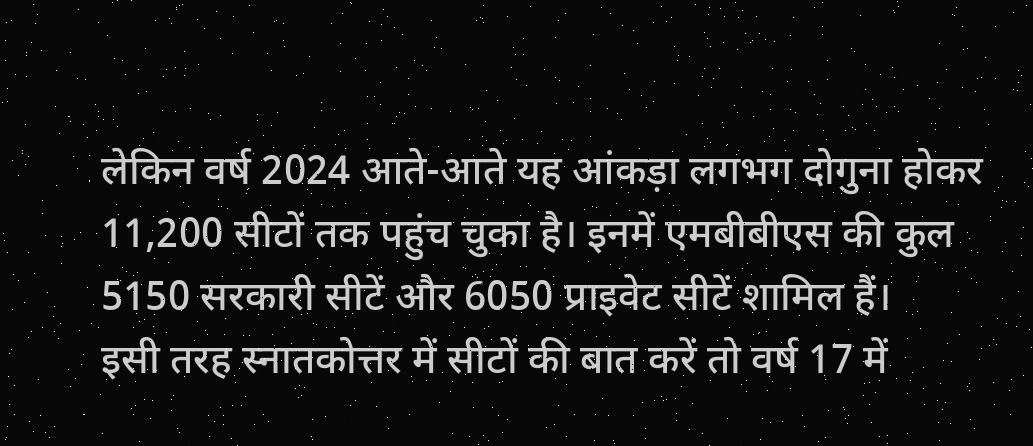लेकिन वर्ष 2024 आते-आते यह आंकड़ा लगभग दोगुना होकर 11,200 सीटों तक पहुंच चुका है। इनमें एमबीबीएस की कुल 5150 सरकारी सीटें और 6050 प्राइवेट सीटें शामिल हैं।
इसी तरह स्नातकोत्तर में सीटों की बात करें तो वर्ष 17 में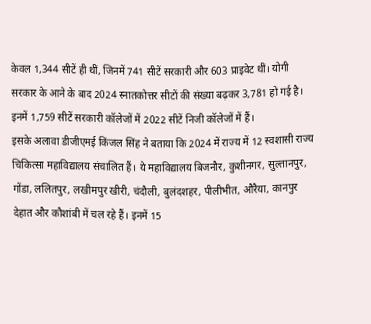केवल 1,344 सीटें ही थीं, जिनमें 741 सीटें सरकारी और 603 प्राइवेट थीं। योगी सरकार के आने के बाद 2024 स्नातकोत्तर सीटों की संख्या बढ़कर 3,781 हो गई है। इनमें 1,759 सीटें सरकारी कॉलेजों में 2022 सीटें निजी कॉलेजों में हैं।
इसके अलावा डीजीएमई किंजल सिंह ने बताया कि 2024 में राज्य में 12 स्वशासी राज्य चिकित्सा महाविद्यालय संचालित हैं। ये महाविद्यालय बिजनौर, कुशीनगर, सुल्तानपुर, गोंडा, ललितपुर, लखीमपुर खीरी, चंदौली, बुलंदशहर, पीलीभीत, औरैया, कानपुर देहात और कौशांबी में चल रहे हैं। इनमें 15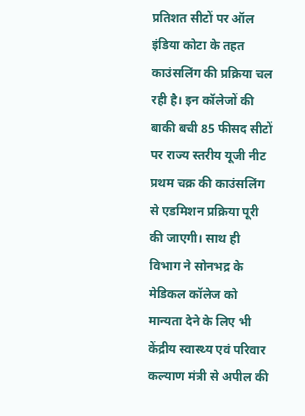प्रतिशत सीटों पर ऑल इंडिया कोटा के तहत काउंसलिंग की प्रक्रिया चल रही है। इन कॉलेजों की बाकी बची 85 फीसद सीटों पर राज्य स्तरीय यूजी नीट प्रथम चक्र की काउंसलिंग से एडमिशन प्रक्रिया पूरी की जाएगी। साथ ही विभाग ने सोनभद्र के मेडिकल कॉलेज को मान्यता देने के लिए भी केंद्रीय स्वास्थ्य एवं परिवार कल्याण मंत्री से अपील की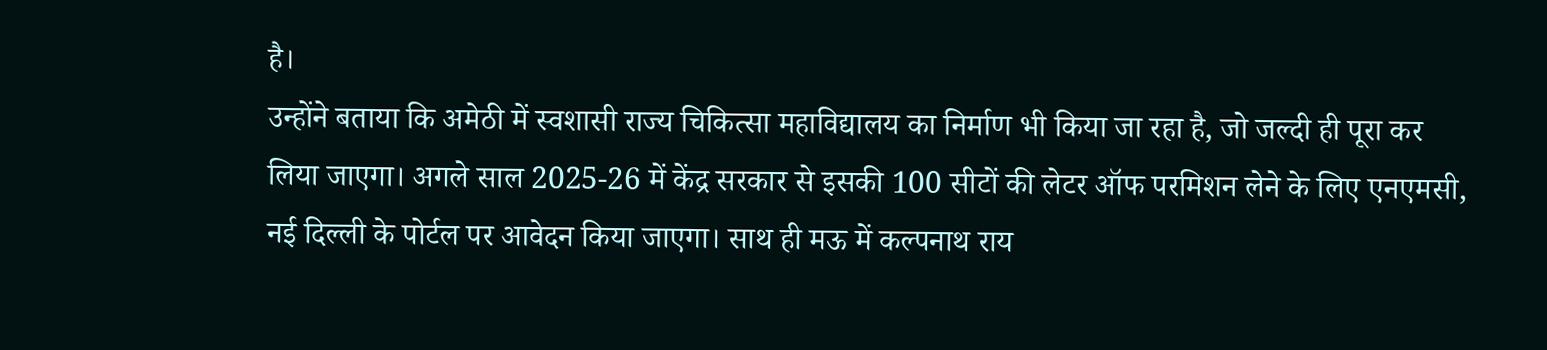है।
उन्होंने बताया कि अमेठी में स्वशासी राज्य चिकित्सा महाविद्यालय का निर्माण भी किया जा रहा है, जो जल्दी ही पूरा कर लिया जाएगा। अगले साल 2025-26 में केंद्र सरकार से इसकी 100 सीटों की लेटर ऑफ परमिशन लेने के लिए एनएमसी, नई दिल्ली के पोर्टल पर आवेदन किया जाएगा। साथ ही मऊ में कल्पनाथ राय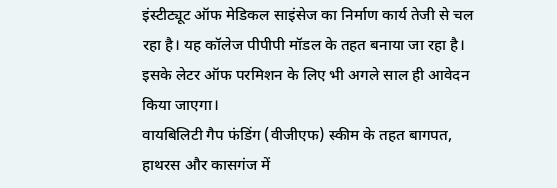इंस्टीट्यूट ऑफ मेडिकल साइंसेज का निर्माण कार्य तेजी से चल रहा है। यह कॉलेज पीपीपी मॉडल के तहत बनाया जा रहा है। इसके लेटर ऑफ परमिशन के लिए भी अगले साल ही आवेदन किया जाएगा।
वायबिलिटी गैप फंडिंग (वीजीएफ) स्कीम के तहत बागपत, हाथरस और कासगंज में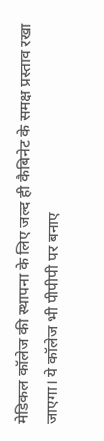मेडिकल कॉलेज की स्थापना के लिए जल्द ही कैबिनेट के समक्ष प्रस्ताव रखा जाएगा। ये कॉलेज भी पीपीपी पर बनाए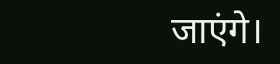जाएंगे।